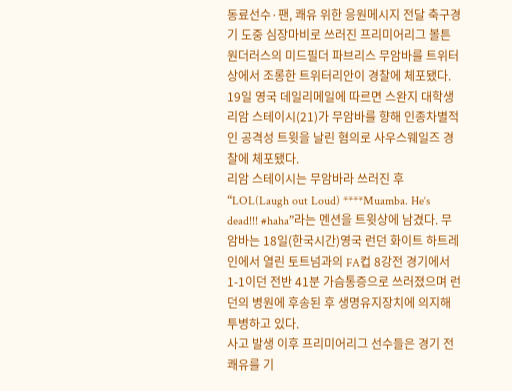동료선수·팬, 쾌유 위한 응원메시지 전달 축구경기 도중 심장마비로 쓰러진 프리미어리그 볼튼 원더러스의 미드필더 파브리스 무암바를 트위터상에서 조롱한 트위터리안이 경찰에 체포됐다.
19일 영국 데일리메일에 따르면 스완지 대학생 리암 스테이시(21)가 무암바를 향해 인종차별적인 공격성 트윗을 날린 혐의로 사우스웨일즈 경찰에 체포됐다.
리암 스테이시는 무암바라 쓰러진 후 “LOL(Laugh out Loud) ****Muamba. He‘s dead!!! #haha”라는 멘션을 트윗상에 남겼다. 무암바는 18일(한국시간)영국 런던 화이트 하트레인에서 열린 토트넘과의 FA컵 8강전 경기에서 1-1이던 전반 41분 가슴통증으로 쓰러졌으며 런던의 병원에 후송된 후 생명유지장치에 의지해 투병하고 있다.
사고 발생 이후 프리미어리그 선수들은 경기 전 쾌유를 기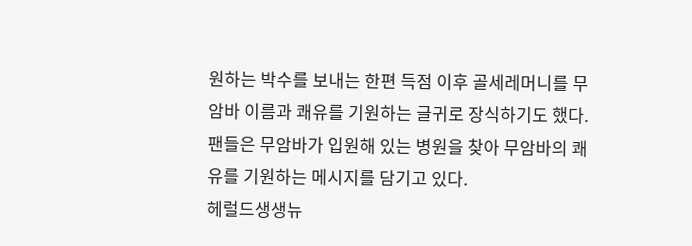원하는 박수를 보내는 한편 득점 이후 골세레머니를 무암바 이름과 쾌유를 기원하는 글귀로 장식하기도 했다.
팬들은 무암바가 입원해 있는 병원을 찾아 무암바의 쾌유를 기원하는 메시지를 담기고 있다.
헤럴드생생뉴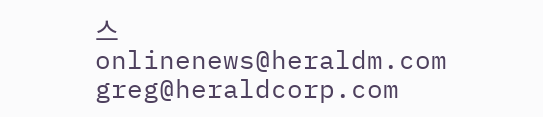스 onlinenews@heraldm.com
greg@heraldcorp.com